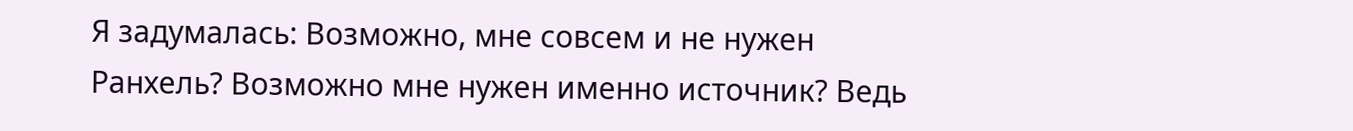Я задумалась: Возможно, мне совсем и не нужен Ранхель? Возможно мне нужен именно источник? Ведь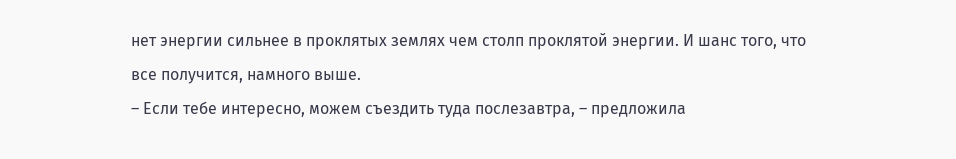нет энергии сильнее в проклятых землях чем столп проклятой энергии. И шанс того, что все получится, намного выше.
– Если тебе интересно, можем съездить туда послезавтра, – предложила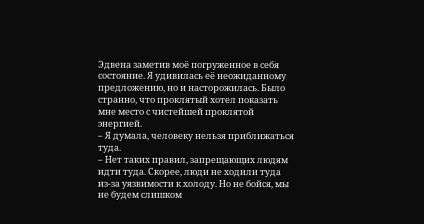Эдвена заметив моё погруженное в себя состояние. Я удивилась её неожиданному предложению, но и насторожилась. Было странно, что проклятый хотел показать мне место с чистейшей проклятой энергией.
– Я думала, человеку нельзя приближаться туда.
– Нет таких правил, запрещающих людям идти туда. Скорее, люди не ходили туда из-за уязвимости к холоду. Но не бойся, мы не будем слишком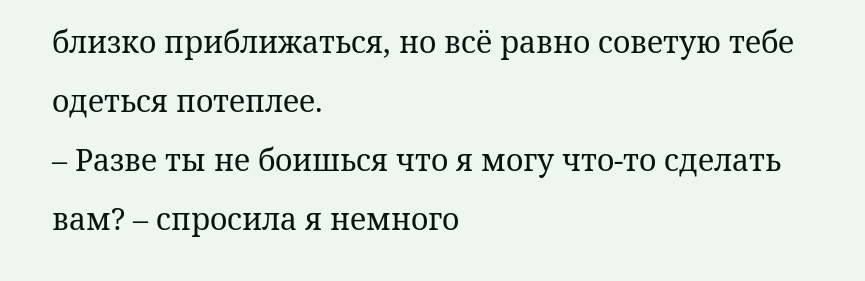близко приближаться, но всё равно советую тебе одеться потеплее.
– Разве ты не боишься что я могу что-то сделать вам? – спросила я немного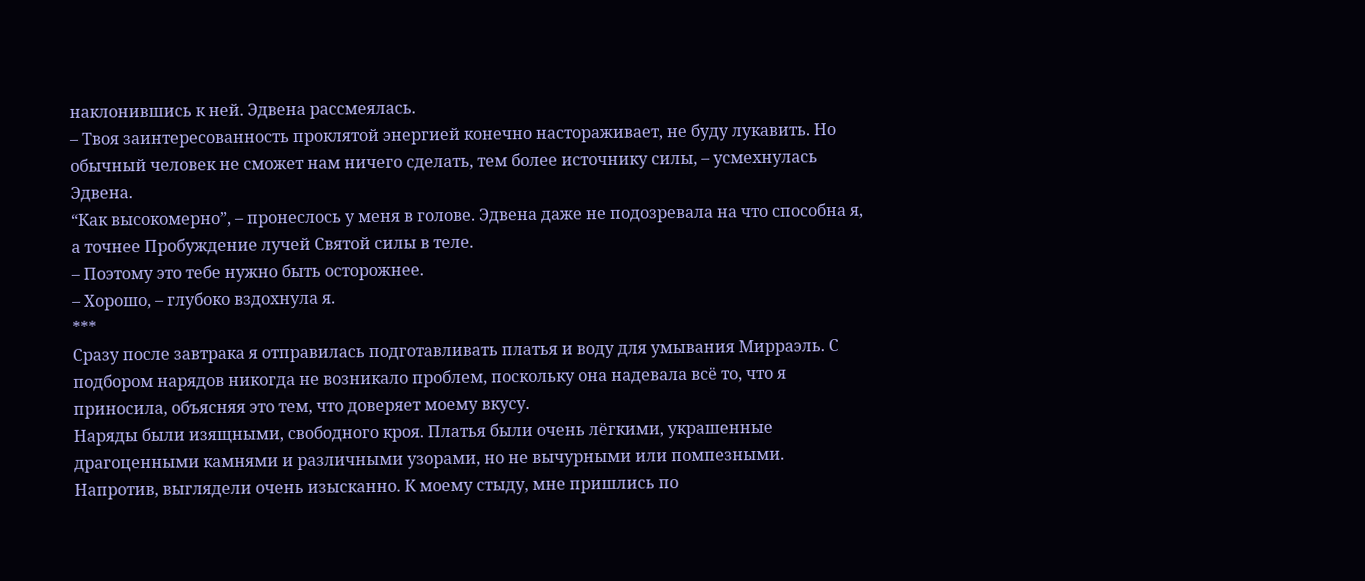наклонившись к ней. Эдвена рассмеялась.
– Твоя заинтересованность проклятой энергией конечно настораживает, не буду лукавить. Но обычный человек не сможет нам ничего сделать, тем более источнику силы, – усмехнулась Эдвена.
“Как высокомерно”, – пронеслось у меня в голове. Эдвена даже не подозревала на что способна я, а точнее Пробуждение лучей Святой силы в теле.
– Поэтому это тебе нужно быть осторожнее.
– Хорошо, – глубоко вздохнула я.
***
Сразу после завтрака я отправилась подготавливать платья и воду для умывания Мирраэль. С подбором нарядов никогда не возникало проблем, поскольку она надевала всё то, что я приносила, объясняя это тем, что доверяет моему вкусу.
Наряды были изящными, свободного кроя. Платья были очень лёгкими, украшенные драгоценными камнями и различными узорами, но не вычурными или помпезными. Напротив, выглядели очень изысканно. К моему стыду, мне пришлись по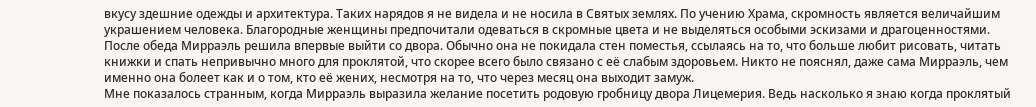вкусу здешние одежды и архитектура. Таких нарядов я не видела и не носила в Святых землях. По учению Храма, скромность является величайшим украшением человека. Благородные женщины предпочитали одеваться в скромные цвета и не выделяться особыми эскизами и драгоценностями. После обеда Мирраэль решила впервые выйти со двора. Обычно она не покидала стен поместья, ссылаясь на то, что больше любит рисовать, читать книжки и спать непривычно много для проклятой, что скорее всего было связано с её слабым здоровьем. Никто не пояснял, даже сама Мирраэль, чем именно она болеет как и о том, кто её жених, несмотря на то, что через месяц она выходит замуж.
Мне показалось странным, когда Мирраэль выразила желание посетить родовую гробницу двора Лицемерия. Ведь насколько я знаю когда проклятый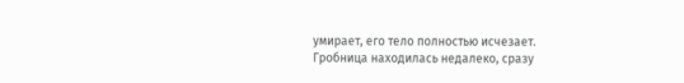умирает, его тело полностью исчезает.
Гробница находилась недалеко, сразу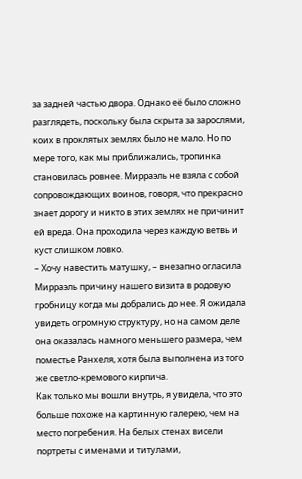за задней частью двора. Однако её было сложно разглядеть, поскольку была скрыта за зарослями, коих в проклятых землях было не мало. Но по мере того, как мы приближались, тропинка становилась ровнее. Мирраэль не взяла с собой сопровождающих воинов, говоря, что прекрасно знает дорогу и никто в этих землях не причинит ей вреда. Она проходила через каждую ветвь и куст слишком ловко.
– Хочу навестить матушку, – внезапно огласила Мирраэль причину нашего визита в родовую гробницу когда мы добрались до нее. Я ожидала увидеть огромную структуру, но на самом деле она оказалась намного меньшего размера, чем поместье Ранхеля, хотя была выполнена из того же светло-кремового кирпича.
Как только мы вошли внутрь, я увидела, что это больше похоже на картинную галерею, чем на место погребения. На белых стенах висели портреты с именами и титулами,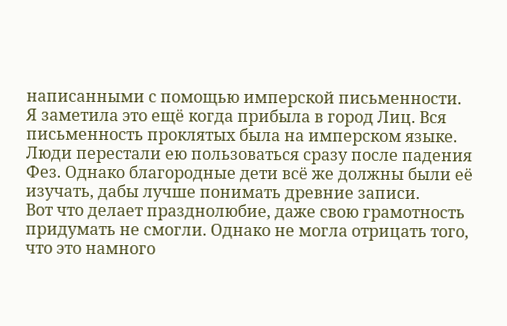написанными с помощью имперской письменности.
Я заметила это ещё когда прибыла в город Лиц. Вся письменность проклятых была на имперском языке. Люди перестали ею пользоваться сразу после падения Фез. Однако благородные дети всё же должны были её изучать, дабы лучше понимать древние записи.
Вот что делает празднолюбие, даже свою грамотность придумать не смогли. Однако не могла отрицать того, что это намного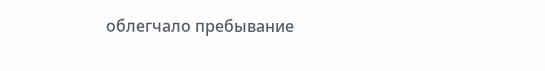облегчало пребывание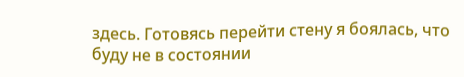здесь. Готовясь перейти стену я боялась, что буду не в состоянии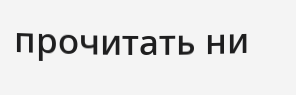прочитать ни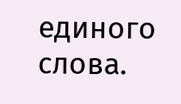единого слова.